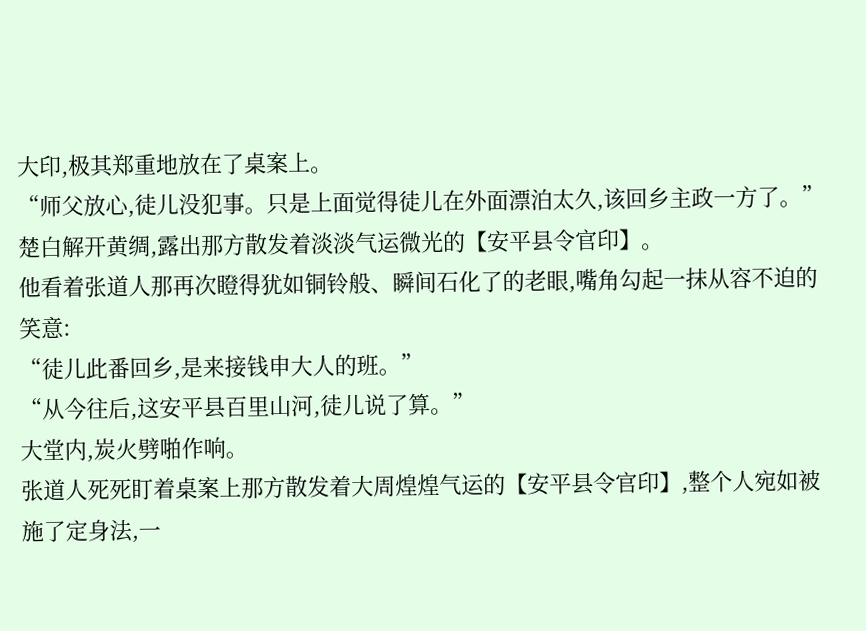大印,极其郑重地放在了桌案上。
“师父放心,徒儿没犯事。只是上面觉得徒儿在外面漂泊太久,该回乡主政一方了。”
楚白解开黄绸,露出那方散发着淡淡气运微光的【安平县令官印】。
他看着张道人那再次瞪得犹如铜铃般、瞬间石化了的老眼,嘴角勾起一抹从容不迫的笑意:
“徒儿此番回乡,是来接钱申大人的班。”
“从今往后,这安平县百里山河,徒儿说了算。”
大堂内,炭火劈啪作响。
张道人死死盯着桌案上那方散发着大周煌煌气运的【安平县令官印】,整个人宛如被施了定身法,一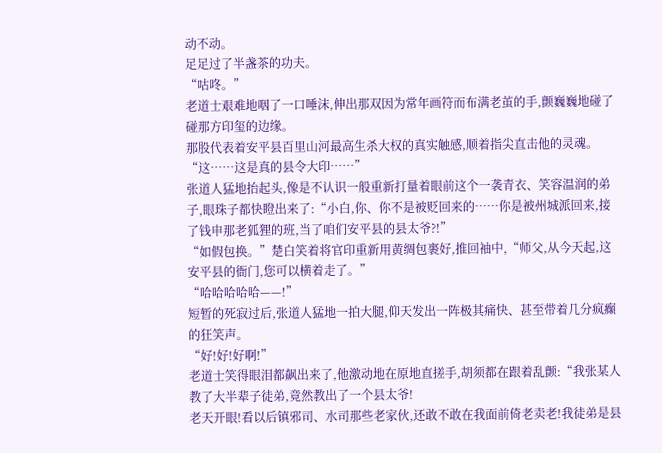动不动。
足足过了半盏茶的功夫。
“咕咚。”
老道士艰难地咽了一口唾沫,伸出那双因为常年画符而布满老茧的手,颤巍巍地碰了碰那方印玺的边缘。
那股代表着安平县百里山河最高生杀大权的真实触感,顺着指尖直击他的灵魂。
“这……这是真的县令大印……”
张道人猛地抬起头,像是不认识一般重新打量着眼前这个一袭青衣、笑容温润的弟子,眼珠子都快瞪出来了:“小白,你、你不是被贬回来的……你是被州城派回来,接了钱申那老狐狸的班,当了咱们安平县的县太爷?!”
“如假包换。”楚白笑着将官印重新用黄绸包裹好,推回袖中,“师父,从今天起,这安平县的衙门,您可以横着走了。”
“哈哈哈哈哈——!”
短暂的死寂过后,张道人猛地一拍大腿,仰天发出一阵极其痛快、甚至带着几分疯癫的狂笑声。
“好!好!好啊!”
老道士笑得眼泪都飙出来了,他激动地在原地直搓手,胡须都在跟着乱颤:“我张某人教了大半辈子徒弟,竟然教出了一个县太爷!
老天开眼!看以后镇邪司、水司那些老家伙,还敢不敢在我面前倚老卖老!我徒弟是县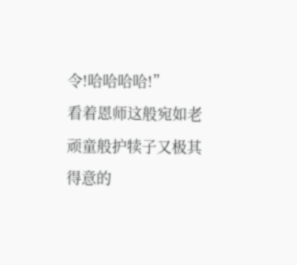令!哈哈哈哈!”
看着恩师这般宛如老顽童般护犊子又极其得意的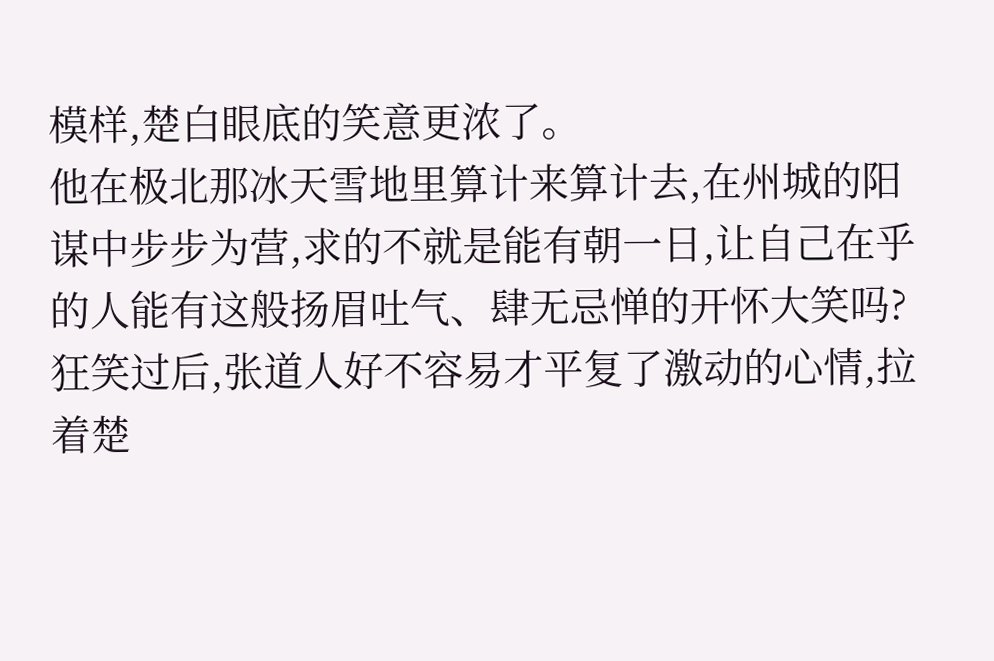模样,楚白眼底的笑意更浓了。
他在极北那冰天雪地里算计来算计去,在州城的阳谋中步步为营,求的不就是能有朝一日,让自己在乎的人能有这般扬眉吐气、肆无忌惮的开怀大笑吗?
狂笑过后,张道人好不容易才平复了激动的心情,拉着楚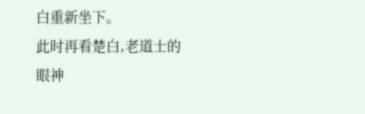白重新坐下。
此时再看楚白,老道士的眼神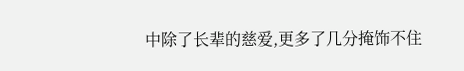中除了长辈的慈爱,更多了几分掩饰不住